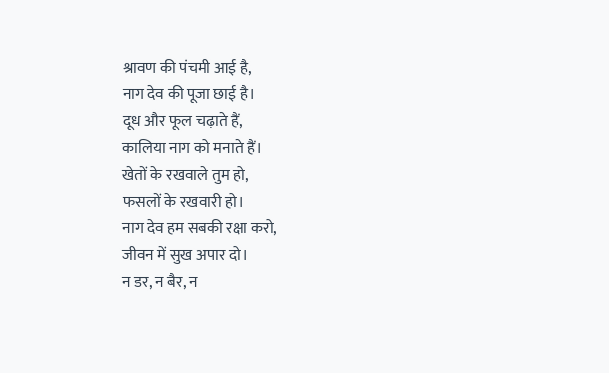श्रावण की पंचमी आई है,
नाग देव की पूजा छाई है।
दूध और फूल चढ़ाते हैं,
कालिया नाग को मनाते हैं।
खेतों के रखवाले तुम हो,
फसलों के रखवारी हो।
नाग देव हम सबकी रक्षा करो,
जीवन में सुख अपार दो।
न डर, न बैर, न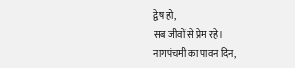द्वेष हो,
सब जीवों से प्रेम रहे।
नागपंचमी का पावन दिन,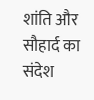शांति और सौहार्द का संदेश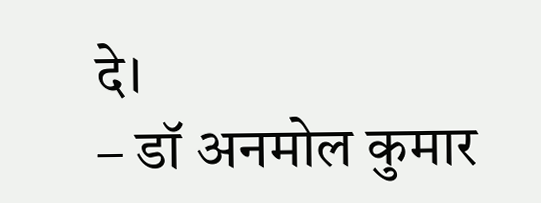दे।
– डॉ अनमोल कुमार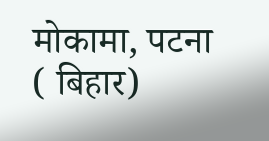मोकामा, पटना ( बिहार)